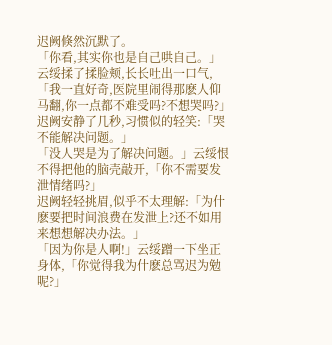迟阙倏然沉默了。
「你看,其实你也是自己哄自己。」云绥揉了揉脸颊,长长吐出一口气,「我一直好奇,医院里闹得那麽人仰马翻,你一点都不难受吗?不想哭吗?」
迟阙安静了几秒,习惯似的轻笑:「哭不能解决问题。」
「没人哭是为了解决问题。」云绥恨不得把他的脑壳敲开,「你不需要发泄情绪吗?」
迟阙轻轻挑眉,似乎不太理解:「为什麽要把时间浪费在发泄上?还不如用来想想解决办法。」
「因为你是人啊!」云绥蹭一下坐正身体,「你觉得我为什麽总骂迟为勉呢?」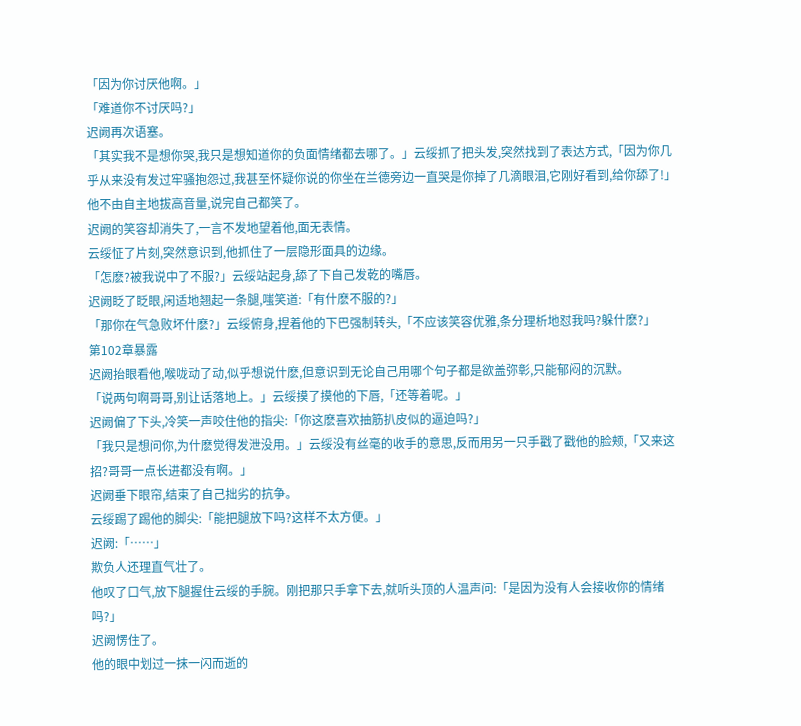「因为你讨厌他啊。」
「难道你不讨厌吗?」
迟阙再次语塞。
「其实我不是想你哭,我只是想知道你的负面情绪都去哪了。」云绥抓了把头发,突然找到了表达方式,「因为你几乎从来没有发过牢骚抱怨过,我甚至怀疑你说的你坐在兰德旁边一直哭是你掉了几滴眼泪,它刚好看到,给你舔了!」
他不由自主地拔高音量,说完自己都笑了。
迟阙的笑容却消失了,一言不发地望着他,面无表情。
云绥怔了片刻,突然意识到,他抓住了一层隐形面具的边缘。
「怎麽?被我说中了不服?」云绥站起身,舔了下自己发乾的嘴唇。
迟阙眨了眨眼,闲适地翘起一条腿,嗤笑道:「有什麽不服的?」
「那你在气急败坏什麽?」云绥俯身,捏着他的下巴强制转头,「不应该笑容优雅,条分理析地怼我吗?躲什麽?」
第102章暴露
迟阙抬眼看他,喉咙动了动,似乎想说什麽,但意识到无论自己用哪个句子都是欲盖弥彰,只能郁闷的沉默。
「说两句啊哥哥,别让话落地上。」云绥摸了摸他的下唇,「还等着呢。」
迟阙偏了下头,冷笑一声咬住他的指尖:「你这麽喜欢抽筋扒皮似的逼迫吗?」
「我只是想问你,为什麽觉得发泄没用。」云绥没有丝毫的收手的意思,反而用另一只手戳了戳他的脸颊,「又来这招?哥哥一点长进都没有啊。」
迟阙垂下眼帘,结束了自己拙劣的抗争。
云绥踢了踢他的脚尖:「能把腿放下吗?这样不太方便。」
迟阙:「……」
欺负人还理直气壮了。
他叹了口气,放下腿握住云绥的手腕。刚把那只手拿下去,就听头顶的人温声问:「是因为没有人会接收你的情绪吗?」
迟阙愣住了。
他的眼中划过一抹一闪而逝的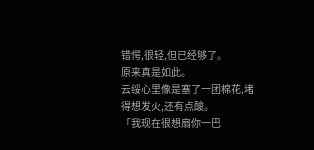错愕,很轻,但已经够了。
原来真是如此。
云绥心里像是塞了一团棉花,堵得想发火,还有点酸。
「我现在很想扇你一巴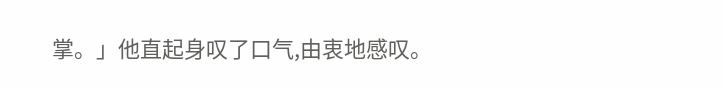掌。」他直起身叹了口气,由衷地感叹。